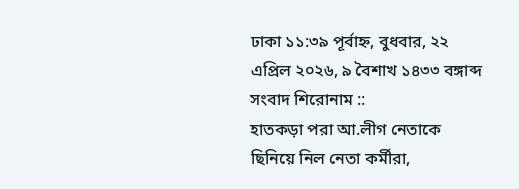ঢাকা ১১:৩৯ পূর্বাহ্ন, বুধবার, ২২ এপ্রিল ২০২৬, ৯ বৈশাখ ১৪৩৩ বঙ্গাব্দ
সংবাদ শিরোনাম ::
হাতকড়া পরা আ.লীগ নেতাকে ছিনিয়ে নিল নেতা কর্মীরা,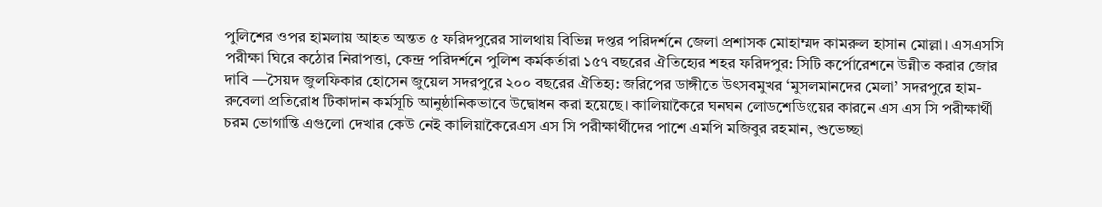পুলিশের ওপর হামলায় আহত অন্তত ৫ ফরিদপুরের সালথায় বিভিন্ন দপ্তর পরিদর্শনে জেলা প্রশাসক মোহাম্মদ কামরুল হাসান মোল্লা। এসএসসি পরীক্ষা ঘিরে কঠোর নিরাপত্তা, কেন্দ্র পরিদর্শনে পুলিশ কর্মকর্তারা ১৫৭ বছরের ঐতিহ্যের শহর ফরিদপুর: সিটি কর্পোরেশনে উন্নীত করার জোর দাবি —সৈয়দ জুলফিকার হোসেন জুয়েল সদরপুরে ২০০ বছরের ঐতিহ্য: জরিপের ডাঙ্গীতে উৎসবমুখর ‘মুসলমানদের মেলা’ সদরপুরে হাম-রুবেলা প্রতিরোধ টিকাদান কর্মসূচি আনুষ্ঠানিকভাবে উদ্বোধন করা হয়েছে। কালিয়াকৈরে ঘনঘন লোডশেডিংয়ের কারনে এস এস সি পরীক্ষার্থী চরম ভোগান্তি এগুলো দেখার কেউ নেই কালিয়াকৈরেএস এস সি পরীক্ষার্থীদের পাশে এমপি মজিবুর রহমান, শুভেচ্ছা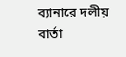ব্যানারে দলীয় বার্তা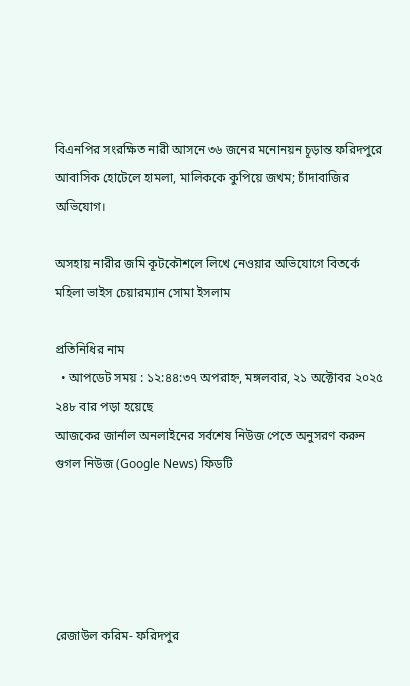বিএনপির সংরক্ষিত নারী আসনে ৩৬ জনের মনোনয়ন চূড়ান্ত ফরিদপুরে আবাসিক হোটেলে হামলা, মালিককে কুপিয়ে জখম; চাঁদাবাজির অভিযোগ।

অসহায় নারীর জমি কূটকৌশলে লিখে নেওয়ার অভিযোগে বিতর্কে মহিলা ভাইস চেয়ারম্যান সোমা ইসলাম

প্রতিনিধির নাম
  • আপডেট সময় : ১২:৪৪:৩৭ অপরাহ্ন, মঙ্গলবার, ২১ অক্টোবর ২০২৫ ২৪৮ বার পড়া হয়েছে
আজকের জার্নাল অনলাইনের সর্বশেষ নিউজ পেতে অনুসরণ করুন গুগল নিউজ (Google News) ফিডটি





রেজাউল করিম- ফরিদপুর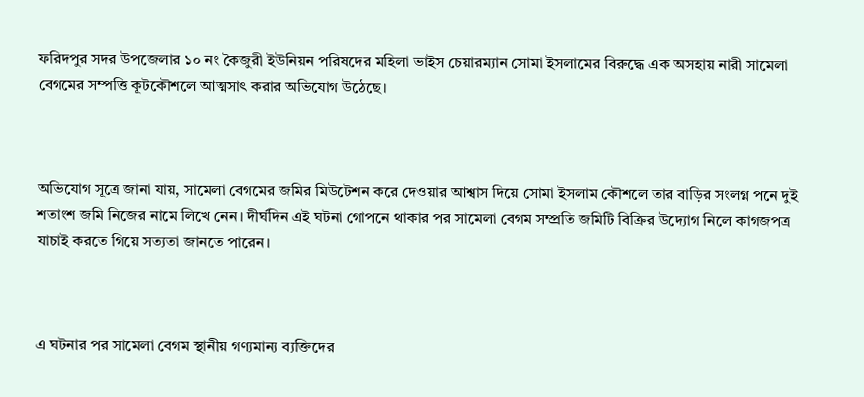ফরিদপুর সদর উপজেলার ১০ নং কৈজুরী ইউনিয়ন পরিষদের মহিলা ভাইস চেয়ারম্যান সোমা ইসলামের বিরুদ্ধে এক অসহায় নারী সামেলা বেগমের সম্পত্তি কূটকৌশলে আত্মসাৎ করার অভিযোগ উঠেছে।



অভিযোগ সূত্রে জানা যায়, সামেলা বেগমের জমির মিউটেশন করে দেওয়ার আশ্বাস দিয়ে সোমা ইসলাম কৌশলে তার বাড়ির সংলগ্ন পনে দুই শতাংশ জমি নিজের নামে লিখে নেন। দীর্ঘদিন এই ঘটনা গোপনে থাকার পর সামেলা বেগম সম্প্রতি জমিটি বিক্রির উদ্যোগ নিলে কাগজপত্র যাচাই করতে গিয়ে সত্যতা জানতে পারেন।



এ ঘটনার পর সামেলা বেগম স্থানীয় গণ্যমান্য ব্যক্তিদের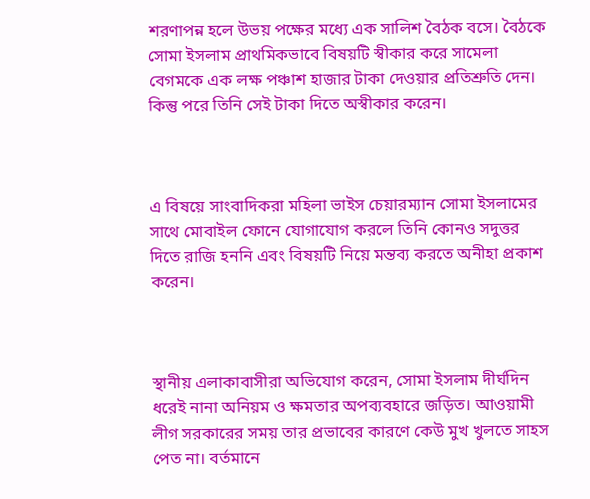শরণাপন্ন হলে উভয় পক্ষের মধ্যে এক সালিশ বৈঠক বসে। বৈঠকে সোমা ইসলাম প্রাথমিকভাবে বিষয়টি স্বীকার করে সামেলা বেগমকে এক লক্ষ পঞ্চাশ হাজার টাকা দেওয়ার প্রতিশ্রুতি দেন। কিন্তু পরে তিনি সেই টাকা দিতে অস্বীকার করেন।



এ বিষয়ে সাংবাদিকরা মহিলা ভাইস চেয়ারম্যান সোমা ইসলামের সাথে মোবাইল ফোনে যোগাযোগ করলে তিনি কোনও সদুত্তর দিতে রাজি হননি এবং বিষয়টি নিয়ে মন্তব্য করতে অনীহা প্রকাশ করেন।



স্থানীয় এলাকাবাসীরা অভিযোগ করেন, সোমা ইসলাম দীর্ঘদিন ধরেই নানা অনিয়ম ও ক্ষমতার অপব্যবহারে জড়িত। আওয়ামী লীগ সরকারের সময় তার প্রভাবের কারণে কেউ মুখ খুলতে সাহস পেত না। বর্তমানে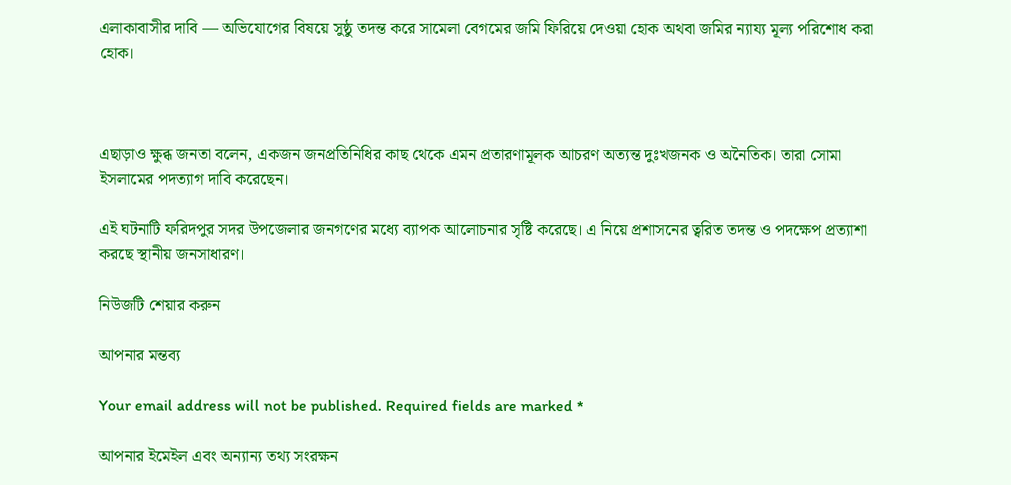এলাকাবাসীর দাবি — অভিযোগের বিষয়ে সুষ্ঠু তদন্ত করে সামেলা বেগমের জমি ফিরিয়ে দেওয়া হোক অথবা জমির ন্যায্য মূল্য পরিশোধ করা হোক।



এছাড়াও ক্ষুব্ধ জনতা বলেন, একজন জনপ্রতিনিধির কাছ থেকে এমন প্রতারণামূলক আচরণ অত্যন্ত দুঃখজনক ও অনৈতিক। তারা সোমা ইসলামের পদত্যাগ দাবি করেছেন।

এই ঘটনাটি ফরিদপুর সদর উপজেলার জনগণের মধ্যে ব্যাপক আলোচনার সৃষ্টি করেছে। এ নিয়ে প্রশাসনের ত্বরিত তদন্ত ও পদক্ষেপ প্রত্যাশা করছে স্থানীয় জনসাধারণ।

নিউজটি শেয়ার করুন

আপনার মন্তব্য

Your email address will not be published. Required fields are marked *

আপনার ইমেইল এবং অন্যান্য তথ্য সংরক্ষন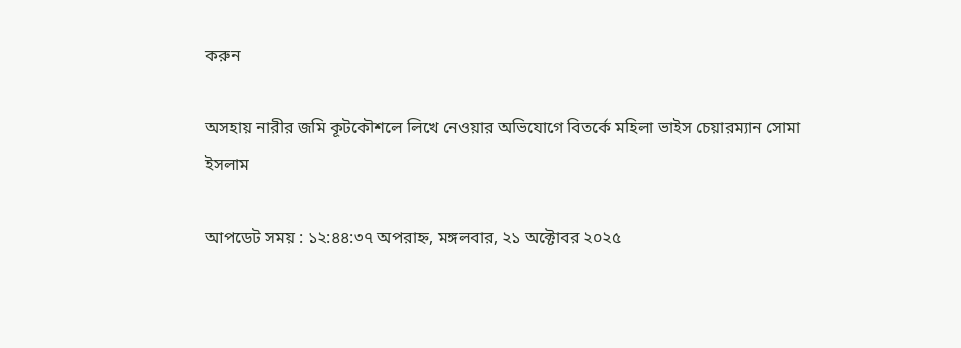করুন

অসহায় নারীর জমি কূটকৌশলে লিখে নেওয়ার অভিযোগে বিতর্কে মহিলা ভাইস চেয়ারম্যান সোমা ইসলাম

আপডেট সময় : ১২:৪৪:৩৭ অপরাহ্ন, মঙ্গলবার, ২১ অক্টোবর ২০২৫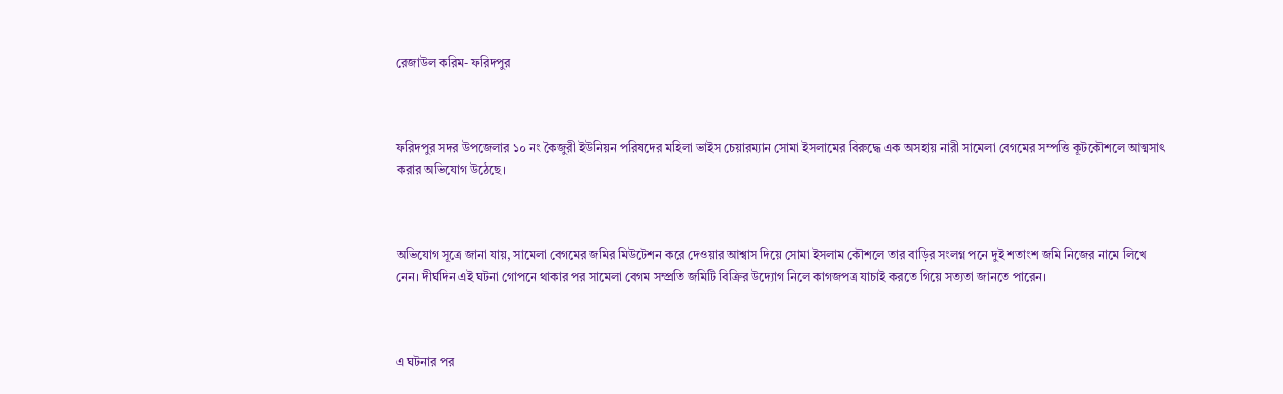রেজাউল করিম- ফরিদপুর



ফরিদপুর সদর উপজেলার ১০ নং কৈজুরী ইউনিয়ন পরিষদের মহিলা ভাইস চেয়ারম্যান সোমা ইসলামের বিরুদ্ধে এক অসহায় নারী সামেলা বেগমের সম্পত্তি কূটকৌশলে আত্মসাৎ করার অভিযোগ উঠেছে।



অভিযোগ সূত্রে জানা যায়, সামেলা বেগমের জমির মিউটেশন করে দেওয়ার আশ্বাস দিয়ে সোমা ইসলাম কৌশলে তার বাড়ির সংলগ্ন পনে দুই শতাংশ জমি নিজের নামে লিখে নেন। দীর্ঘদিন এই ঘটনা গোপনে থাকার পর সামেলা বেগম সম্প্রতি জমিটি বিক্রির উদ্যোগ নিলে কাগজপত্র যাচাই করতে গিয়ে সত্যতা জানতে পারেন।



এ ঘটনার পর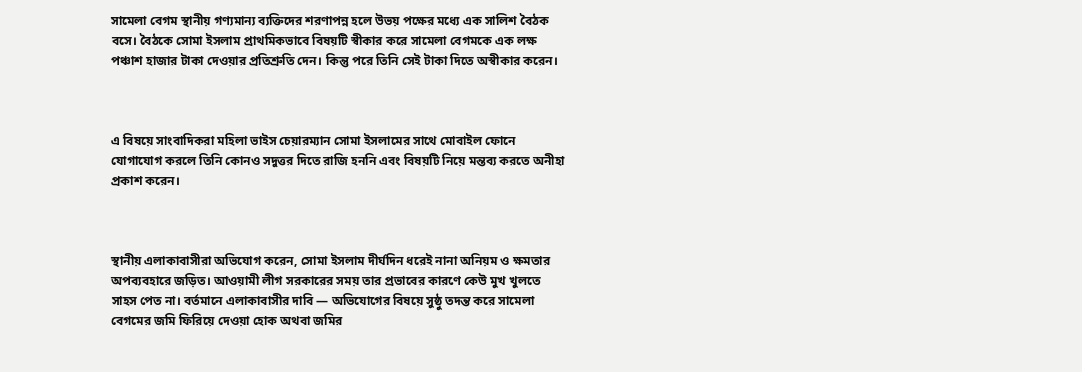সামেলা বেগম স্থানীয় গণ্যমান্য ব্যক্তিদের শরণাপন্ন হলে উভয় পক্ষের মধ্যে এক সালিশ বৈঠক বসে। বৈঠকে সোমা ইসলাম প্রাথমিকভাবে বিষয়টি স্বীকার করে সামেলা বেগমকে এক লক্ষ পঞ্চাশ হাজার টাকা দেওয়ার প্রতিশ্রুতি দেন। কিন্তু পরে তিনি সেই টাকা দিতে অস্বীকার করেন।



এ বিষয়ে সাংবাদিকরা মহিলা ভাইস চেয়ারম্যান সোমা ইসলামের সাথে মোবাইল ফোনে যোগাযোগ করলে তিনি কোনও সদুত্তর দিতে রাজি হননি এবং বিষয়টি নিয়ে মন্তব্য করতে অনীহা প্রকাশ করেন।



স্থানীয় এলাকাবাসীরা অভিযোগ করেন, সোমা ইসলাম দীর্ঘদিন ধরেই নানা অনিয়ম ও ক্ষমতার অপব্যবহারে জড়িত। আওয়ামী লীগ সরকারের সময় তার প্রভাবের কারণে কেউ মুখ খুলতে সাহস পেত না। বর্তমানে এলাকাবাসীর দাবি — অভিযোগের বিষয়ে সুষ্ঠু তদন্ত করে সামেলা বেগমের জমি ফিরিয়ে দেওয়া হোক অথবা জমির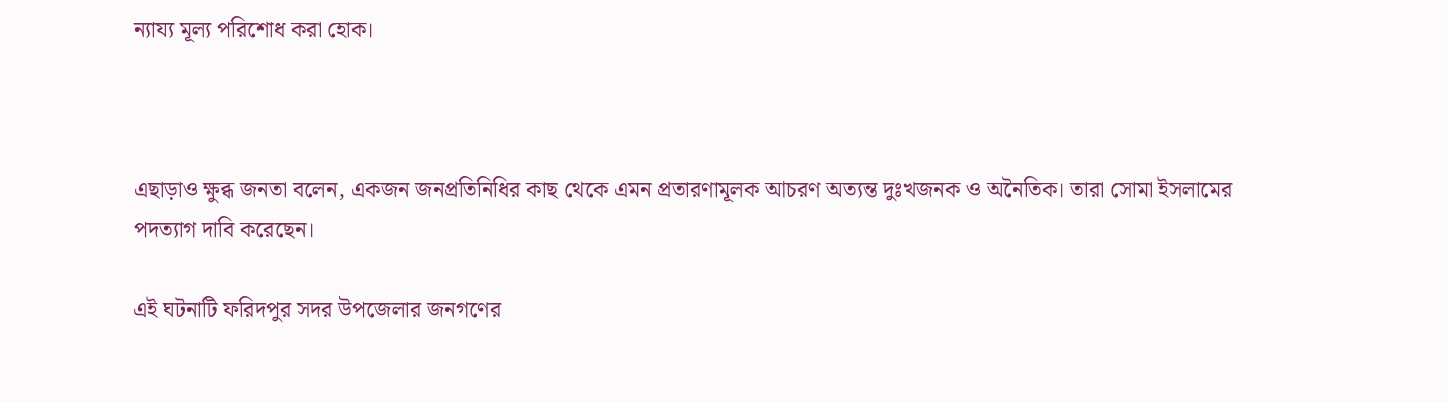ন্যায্য মূল্য পরিশোধ করা হোক।



এছাড়াও ক্ষুব্ধ জনতা বলেন, একজন জনপ্রতিনিধির কাছ থেকে এমন প্রতারণামূলক আচরণ অত্যন্ত দুঃখজনক ও অনৈতিক। তারা সোমা ইসলামের পদত্যাগ দাবি করেছেন।

এই ঘটনাটি ফরিদপুর সদর উপজেলার জনগণের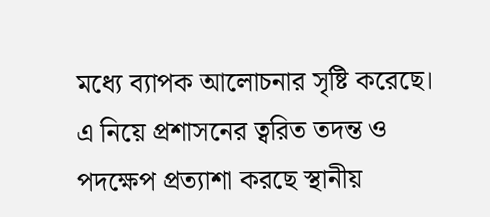মধ্যে ব্যাপক আলোচনার সৃষ্টি করেছে। এ নিয়ে প্রশাসনের ত্বরিত তদন্ত ও পদক্ষেপ প্রত্যাশা করছে স্থানীয়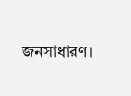জনসাধারণ।